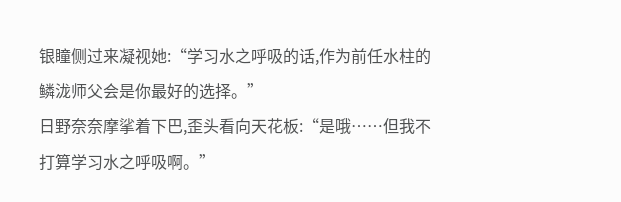银瞳侧过来凝视她:“学习水之呼吸的话,作为前任水柱的鳞泷师父会是你最好的选择。”
日野奈奈摩挲着下巴,歪头看向天花板:“是哦……但我不打算学习水之呼吸啊。”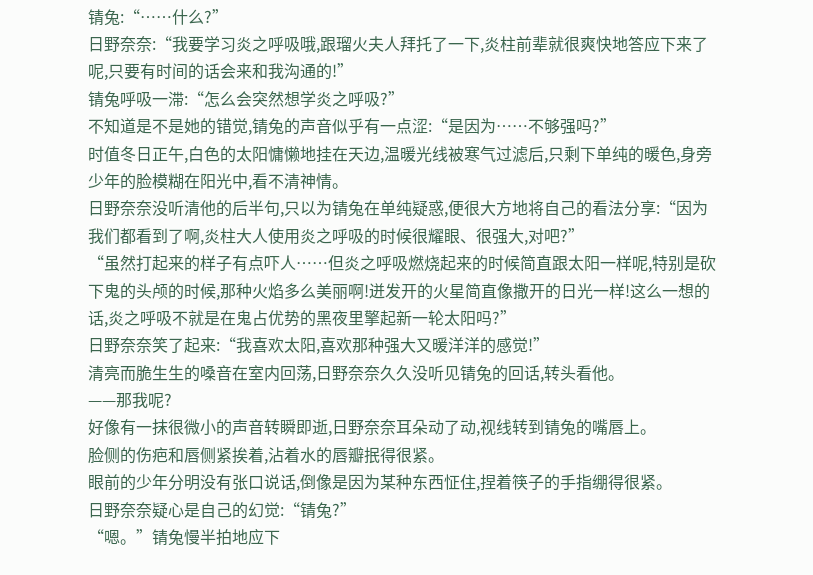锖兔:“……什么?”
日野奈奈:“我要学习炎之呼吸哦,跟瑠火夫人拜托了一下,炎柱前辈就很爽快地答应下来了呢,只要有时间的话会来和我沟通的!”
锖兔呼吸一滞:“怎么会突然想学炎之呼吸?”
不知道是不是她的错觉,锖兔的声音似乎有一点涩:“是因为……不够强吗?”
时值冬日正午,白色的太阳慵懒地挂在天边,温暖光线被寒气过滤后,只剩下单纯的暖色,身旁少年的脸模糊在阳光中,看不清神情。
日野奈奈没听清他的后半句,只以为锖兔在单纯疑惑,便很大方地将自己的看法分享:“因为我们都看到了啊,炎柱大人使用炎之呼吸的时候很耀眼、很强大,对吧?”
“虽然打起来的样子有点吓人……但炎之呼吸燃烧起来的时候简直跟太阳一样呢,特别是砍下鬼的头颅的时候,那种火焰多么美丽啊!迸发开的火星简直像撒开的日光一样!这么一想的话,炎之呼吸不就是在鬼占优势的黑夜里擎起新一轮太阳吗?”
日野奈奈笑了起来:“我喜欢太阳,喜欢那种强大又暖洋洋的感觉!”
清亮而脆生生的嗓音在室内回荡,日野奈奈久久没听见锖兔的回话,转头看他。
——那我呢?
好像有一抹很微小的声音转瞬即逝,日野奈奈耳朵动了动,视线转到锖兔的嘴唇上。
脸侧的伤疤和唇侧紧挨着,沾着水的唇瓣抿得很紧。
眼前的少年分明没有张口说话,倒像是因为某种东西怔住,捏着筷子的手指绷得很紧。
日野奈奈疑心是自己的幻觉:“锖兔?”
“嗯。”锖兔慢半拍地应下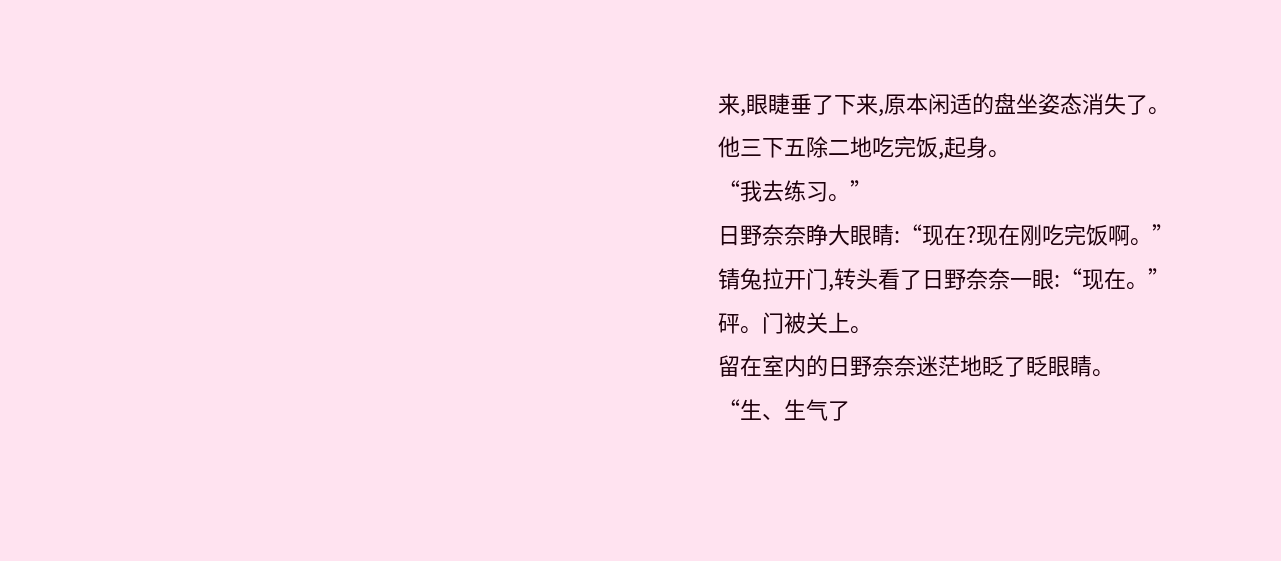来,眼睫垂了下来,原本闲适的盘坐姿态消失了。
他三下五除二地吃完饭,起身。
“我去练习。”
日野奈奈睁大眼睛:“现在?现在刚吃完饭啊。”
锖兔拉开门,转头看了日野奈奈一眼:“现在。”
砰。门被关上。
留在室内的日野奈奈迷茫地眨了眨眼睛。
“生、生气了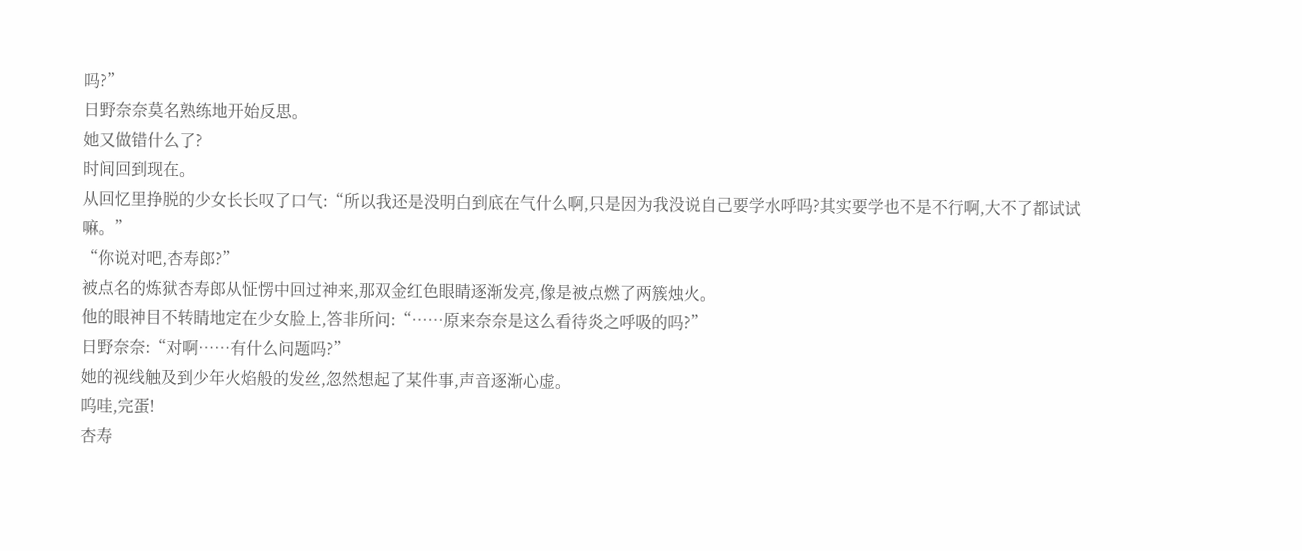吗?”
日野奈奈莫名熟练地开始反思。
她又做错什么了?
时间回到现在。
从回忆里挣脱的少女长长叹了口气:“所以我还是没明白到底在气什么啊,只是因为我没说自己要学水呼吗?其实要学也不是不行啊,大不了都试试嘛。”
“你说对吧,杏寿郎?”
被点名的炼狱杏寿郎从怔愣中回过神来,那双金红色眼睛逐渐发亮,像是被点燃了两簇烛火。
他的眼神目不转睛地定在少女脸上,答非所问:“……原来奈奈是这么看待炎之呼吸的吗?”
日野奈奈:“对啊……有什么问题吗?”
她的视线触及到少年火焰般的发丝,忽然想起了某件事,声音逐渐心虚。
呜哇,完蛋!
杏寿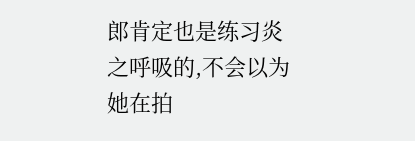郎肯定也是练习炎之呼吸的,不会以为她在拍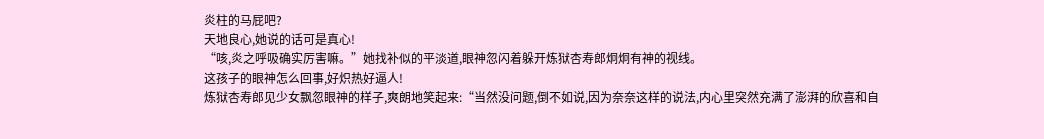炎柱的马屁吧?
天地良心,她说的话可是真心!
“咳,炎之呼吸确实厉害嘛。”她找补似的平淡道,眼神忽闪着躲开炼狱杏寿郎炯炯有神的视线。
这孩子的眼神怎么回事,好炽热好逼人!
炼狱杏寿郎见少女飘忽眼神的样子,爽朗地笑起来:“当然没问题,倒不如说,因为奈奈这样的说法,内心里突然充满了澎湃的欣喜和自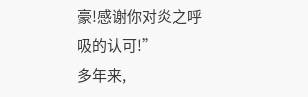豪!感谢你对炎之呼吸的认可!”
多年来,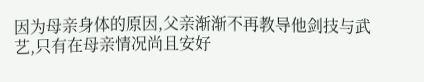因为母亲身体的原因,父亲渐渐不再教导他剑技与武艺,只有在母亲情况尚且安好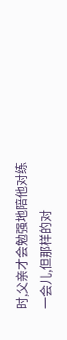时,父亲才会勉强地陪他对练一会儿,但那样的对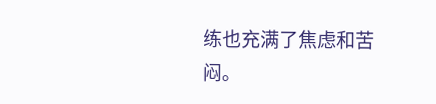练也充满了焦虑和苦闷。